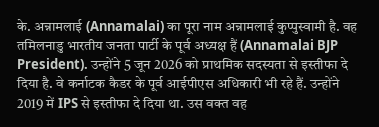के. अन्नामलाई (Annamalai) का पूरा नाम अन्नामलाई कुप्पुस्वामी है. वह तमिलनाडु भारतीय जनता पार्टी के पूर्व अध्यक्ष हैं (Annamalai BJP President). उन्होंने 5 जून 2026 को प्राथमिक सदस्यता से इस्तीफा दे दिया है. वे कर्नाटक कैडर के पूर्व आईपीएस अधिकारी भी रहे हैं. उन्होंने 2019 में IPS से इस्तीफा दे दिया था. उस वक्त वह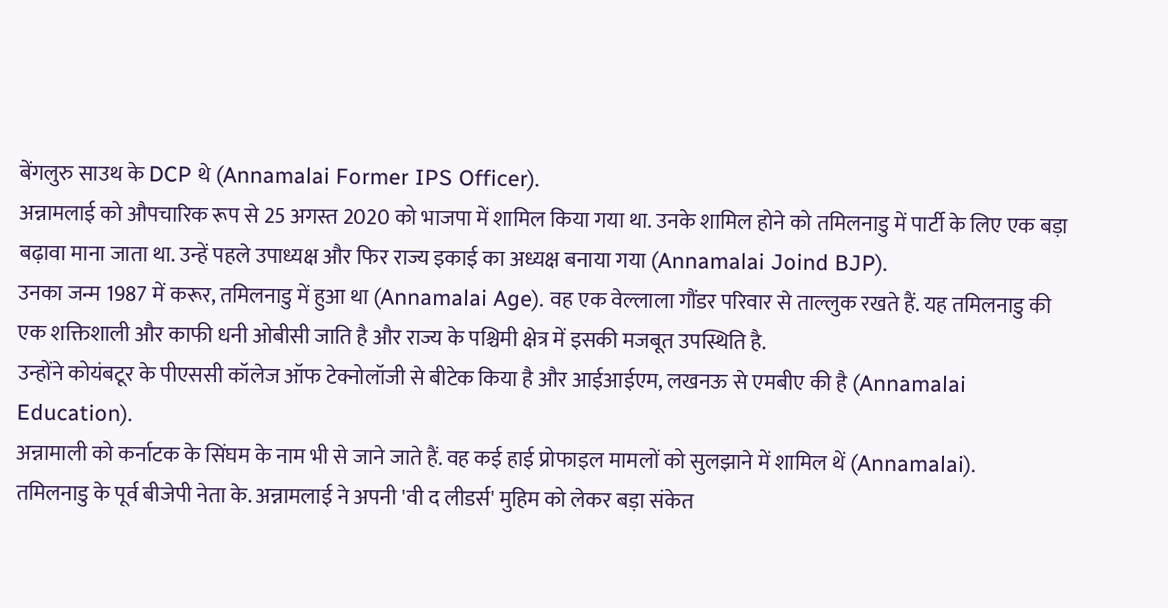बेंगलुरु साउथ के DCP थे (Annamalai Former IPS Officer).
अन्नामलाई को औपचारिक रूप से 25 अगस्त 2020 को भाजपा में शामिल किया गया था. उनके शामिल होने को तमिलनाडु में पार्टी के लिए एक बड़ा बढ़ावा माना जाता था. उन्हें पहले उपाध्यक्ष और फिर राज्य इकाई का अध्यक्ष बनाया गया (Annamalai Joind BJP).
उनका जन्म 1987 में करूर, तमिलनाडु में हुआ था (Annamalai Age). वह एक वेल्लाला गौंडर परिवार से ताल्लुक रखते हैं. यह तमिलनाडु की एक शक्तिशाली और काफी धनी ओबीसी जाति है और राज्य के पश्चिमी क्षेत्र में इसकी मजबूत उपस्थिति है.
उन्होंने कोयंबटूर के पीएससी कॉलेज ऑफ टेक्नोलॉजी से बीटेक किया है और आईआईएम, लखनऊ से एमबीए की है (Annamalai Education).
अन्नामाली को कर्नाटक के सिंघम के नाम भी से जाने जाते हैं. वह कई हाई प्रोफाइल मामलों को सुलझाने में शामिल थें (Annamalai).
तमिलनाडु के पूर्व बीजेपी नेता के. अन्नामलाई ने अपनी 'वी द लीडर्स' मुहिम को लेकर बड़ा संकेत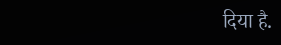दिया है.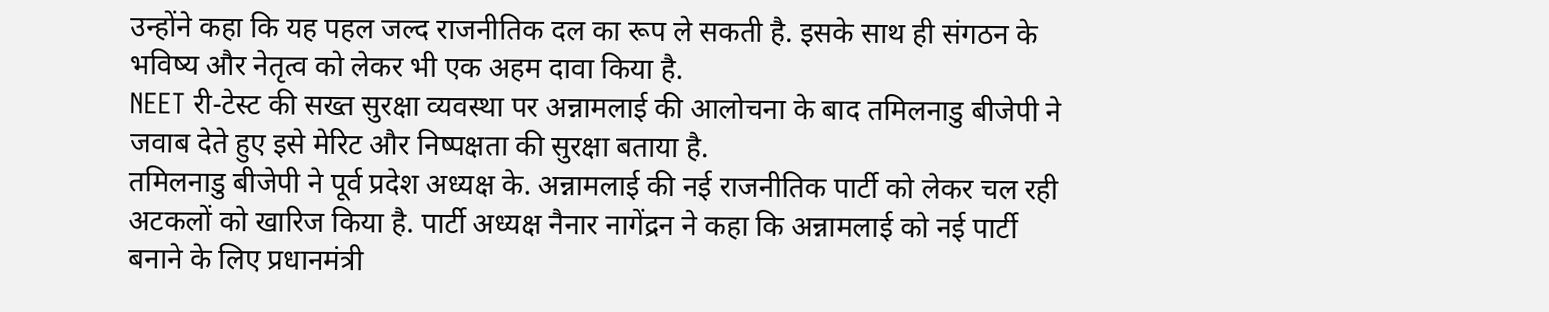उन्होंने कहा कि यह पहल जल्द राजनीतिक दल का रूप ले सकती है. इसके साथ ही संगठन के भविष्य और नेतृत्व को लेकर भी एक अहम दावा किया है.
NEET री-टेस्ट की सख्त सुरक्षा व्यवस्था पर अन्नामलाई की आलोचना के बाद तमिलनाडु बीजेपी ने जवाब देते हुए इसे मेरिट और निष्पक्षता की सुरक्षा बताया है.
तमिलनाडु बीजेपी ने पूर्व प्रदेश अध्यक्ष के. अन्नामलाई की नई राजनीतिक पार्टी को लेकर चल रही अटकलों को खारिज किया है. पार्टी अध्यक्ष नैनार नागेंद्रन ने कहा कि अन्नामलाई को नई पार्टी बनाने के लिए प्रधानमंत्री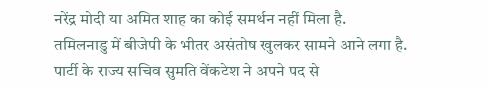नरेंद्र मोदी या अमित शाह का कोई समर्थन नहीं मिला है.
तमिलनाडु में बीजेपी के भीतर असंतोष खुलकर सामने आने लगा है. पार्टी के राज्य सचिव सुमति वेंकटेश ने अपने पद से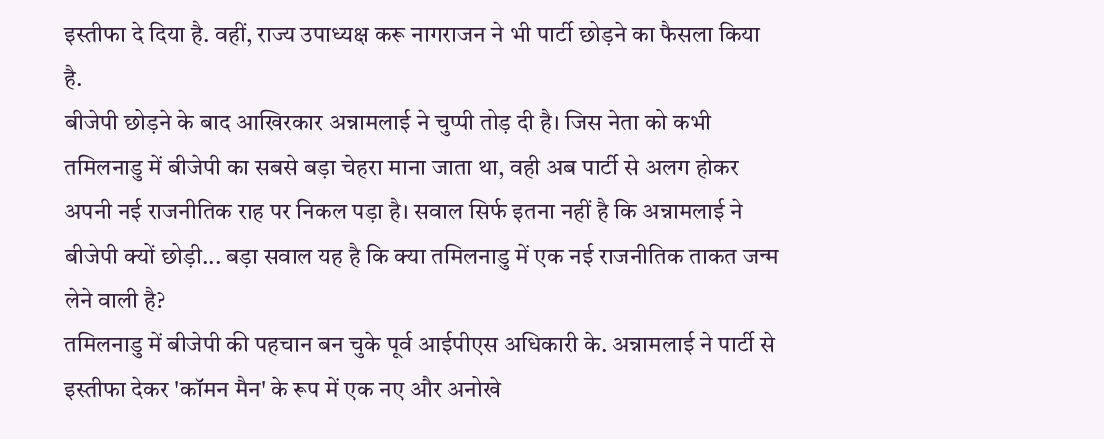इस्तीफा दे दिया है. वहीं, राज्य उपाध्यक्ष करू नागराजन ने भी पार्टी छोड़ने का फैसला किया है.
बीजेपी छोड़ने के बाद आखिरकार अन्नामलाई ने चुप्पी तोड़ दी है। जिस नेता को कभी तमिलनाडु में बीजेपी का सबसे बड़ा चेहरा माना जाता था, वही अब पार्टी से अलग होकर अपनी नई राजनीतिक राह पर निकल पड़ा है। सवाल सिर्फ इतना नहीं है कि अन्नामलाई ने बीजेपी क्यों छोड़ी... बड़ा सवाल यह है कि क्या तमिलनाडु में एक नई राजनीतिक ताकत जन्म लेने वाली है?
तमिलनाडु में बीजेपी की पहचान बन चुके पूर्व आईपीएस अधिकारी के. अन्नामलाई ने पार्टी से इस्तीफा देकर 'कॉमन मैन' के रूप में एक नए और अनोखे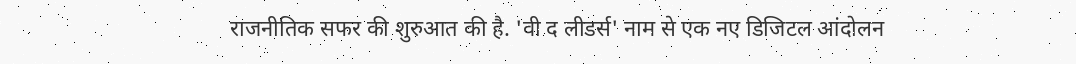राजनीतिक सफर की शुरुआत की है. 'वी द लीडर्स' नाम से एक नए डिजिटल आंदोलन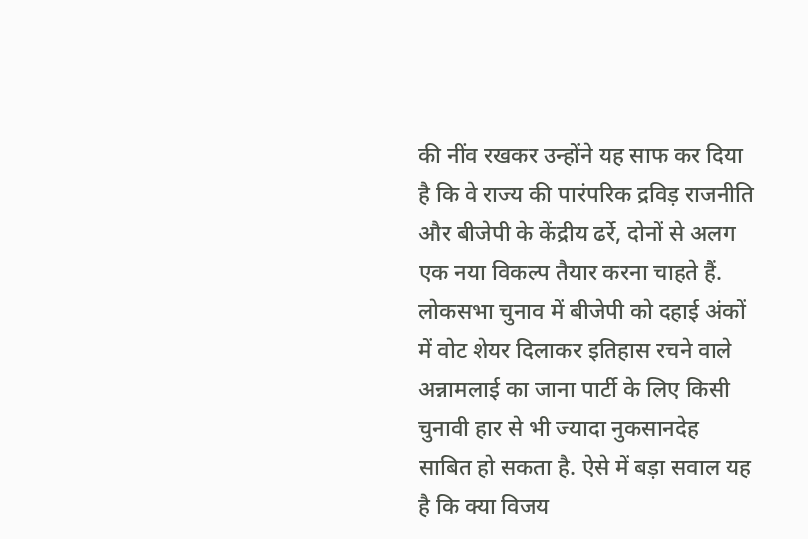की नींव रखकर उन्होंने यह साफ कर दिया है कि वे राज्य की पारंपरिक द्रविड़ राजनीति और बीजेपी के केंद्रीय ढर्रे, दोनों से अलग एक नया विकल्प तैयार करना चाहते हैं.
लोकसभा चुनाव में बीजेपी को दहाई अंकों में वोट शेयर दिलाकर इतिहास रचने वाले अन्नामलाई का जाना पार्टी के लिए किसी चुनावी हार से भी ज्यादा नुकसानदेह साबित हो सकता है. ऐसे में बड़ा सवाल यह है कि क्या विजय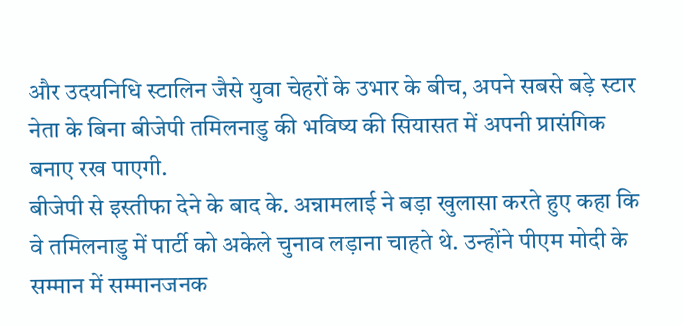और उदयनिधि स्टालिन जैसे युवा चेहरों के उभार के बीच, अपने सबसे बड़े स्टार नेता के बिना बीजेपी तमिलनाडु की भविष्य की सियासत में अपनी प्रासंगिक बनाए रख पाएगी.
बीजेपी से इस्तीफा देने के बाद के. अन्नामलाई ने बड़ा खुलासा करते हुए कहा कि वे तमिलनाडु में पार्टी को अकेले चुनाव लड़ाना चाहते थे. उन्होंने पीएम मोदी के सम्मान में सम्मानजनक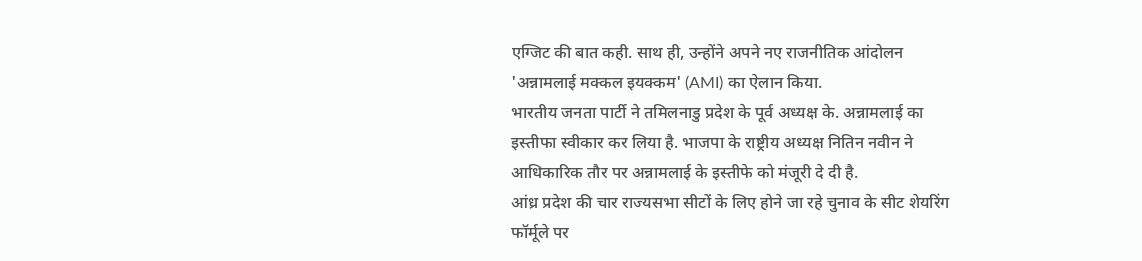एग्जिट की बात कही. साथ ही, उन्होंने अपने नए राजनीतिक आंदोलन 'अन्नामलाई मक्कल इयक्कम' (AMI) का ऐलान किया.
भारतीय जनता पार्टी ने तमिलनाडु प्रदेश के पूर्व अध्यक्ष के. अन्नामलाई का इस्तीफा स्वीकार कर लिया है. भाजपा के राष्ट्रीय अध्यक्ष नितिन नवीन ने आधिकारिक तौर पर अन्नामलाई के इस्तीफे को मंजूरी दे दी है.
आंध्र प्रदेश की चार राज्यसभा सीटों के लिए होने जा रहे चुनाव के सीट शेयरिंग फॉर्मूले पर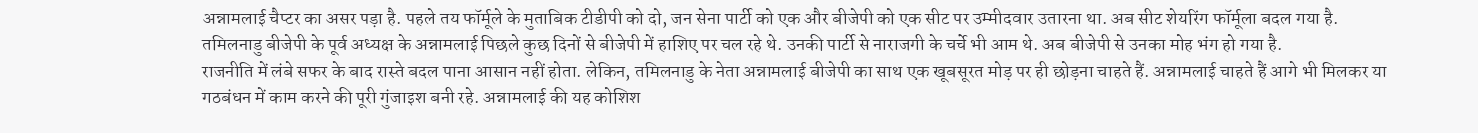अन्नामलाई चैप्टर का असर पड़ा है. पहले तय फॉर्मूले के मुताबिक टीडीपी को दो, जन सेना पार्टी को एक और बीजेपी को एक सीट पर उम्मीदवार उतारना था. अब सीट शेयरिंग फॉर्मूला बदल गया है.
तमिलनाडु बीजेपी के पूर्व अध्यक्ष के अन्नामलाई पिछले कुछ दिनों से बीजेपी में हाशिए पर चल रहे थे. उनकी पार्टी से नाराजगी के चर्चे भी आम थे. अब बीजेपी से उनका मोह भंग हो गया है.
राजनीति में लंबे सफर के बाद रास्ते बदल पाना आसान नहीं होता. लेकिन, तमिलनाडु के नेता अन्नामलाई बीजेपी का साथ एक खूबसूरत मोड़ पर ही छोड़ना चाहते हैं. अन्नामलाई चाहते हैं आगे भी मिलकर या गठबंधन में काम करने की पूरी गुंजाइश बनी रहे. अन्नामलाई की यह कोशिश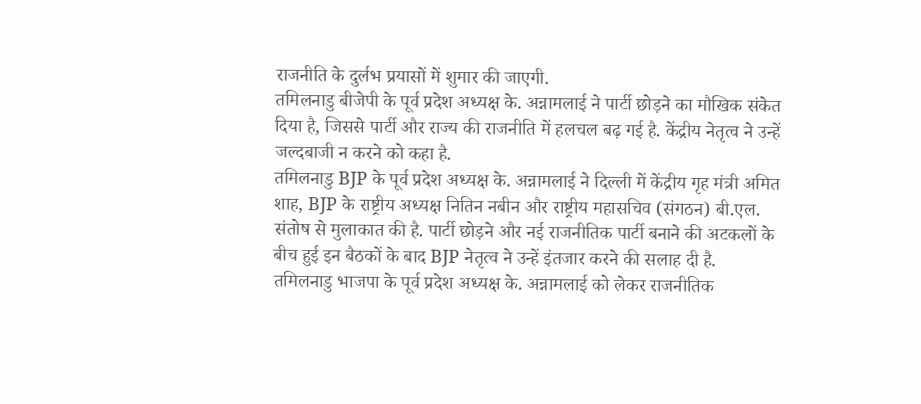राजनीति के दुर्लभ प्रयासों में शुमार की जाएगी.
तमिलनाडु बीजेपी के पूर्व प्रदेश अध्यक्ष के. अन्नामलाई ने पार्टी छोड़ने का मौखिक संकेत दिया है, जिससे पार्टी और राज्य की राजनीति में हलचल बढ़ गई है. केंद्रीय नेतृत्व ने उन्हें जल्दबाजी न करने को कहा है.
तमिलनाडु BJP के पूर्व प्रदेश अध्यक्ष के. अन्नामलाई ने दिल्ली में केंद्रीय गृह मंत्री अमित शाह, BJP के राष्ट्रीय अध्यक्ष नितिन नबीन और राष्ट्रीय महासचिव (संगठन) बी.एल. संतोष से मुलाकात की है. पार्टी छोड़ने और नई राजनीतिक पार्टी बनाने की अटकलों के बीच हुई इन बैठकों के बाद BJP नेतृत्व ने उन्हें इंतजार करने की सलाह दी है.
तमिलनाडु भाजपा के पूर्व प्रदेश अध्यक्ष के. अन्नामलाई को लेकर राजनीतिक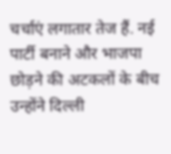चर्चाएं लगातार तेज हैं. नई पार्टी बनाने और भाजपा छोड़ने की अटकलों के बीच उन्होंने दिल्ली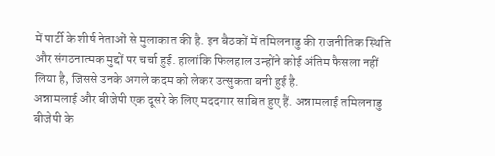में पार्टी के शीर्ष नेताओं से मुलाकात की है. इन बैठकों में तमिलनाडु की राजनीतिक स्थिति और संगठनात्मक मुद्दों पर चर्चा हुई. हालांकि फिलहाल उन्होंने कोई अंतिम फैसला नहीं लिया है, जिससे उनके अगले कदम को लेकर उत्सुकता बनी हुई है.
अन्नामलाई और बीजेपी एक दूसरे के लिए मददगार साबित हुए हैं. अन्नामलाई तमिलनाडु बीजेपी के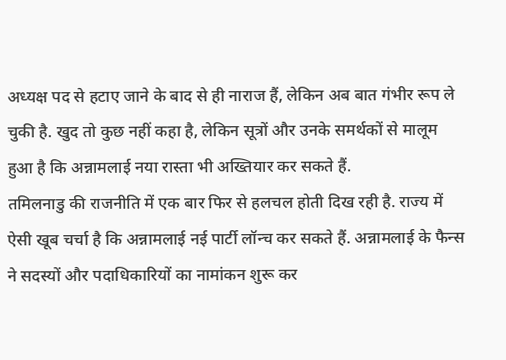अध्यक्ष पद से हटाए जाने के बाद से ही नाराज हैं, लेकिन अब बात गंभीर रूप ले चुकी है. खुद तो कुछ नहीं कहा है, लेकिन सूत्रों और उनके समर्थकों से मालूम हुआ है कि अन्नामलाई नया रास्ता भी अख्तियार कर सकते हैं.
तमिलनाडु की राजनीति में एक बार फिर से हलचल होती दिख रही है. राज्य में ऐसी खूब चर्चा है कि अन्नामलाई नई पार्टी लॉन्च कर सकते हैं. अन्नामलाई के फैन्स ने सदस्यों और पदाधिकारियों का नामांकन शुरू कर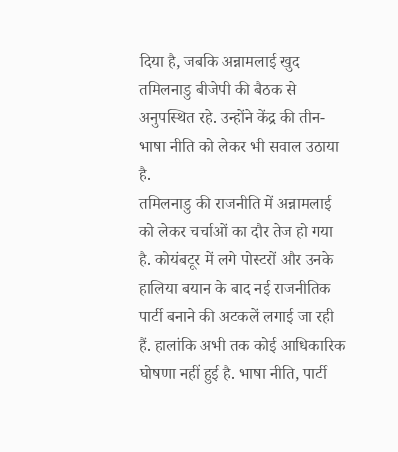दिया है, जबकि अन्नामलाई खुद तमिलनाडु बीजेपी की बैठक से अनुपस्थित रहे. उन्होंने केंद्र की तीन-भाषा नीति को लेकर भी सवाल उठाया है.
तमिलनाडु की राजनीति में अन्नामलाई को लेकर चर्चाओं का दौर तेज हो गया है. कोयंबटूर में लगे पोस्टरों और उनके हालिया बयान के बाद नई राजनीतिक पार्टी बनाने की अटकलें लगाई जा रही हैं. हालांकि अभी तक कोई आधिकारिक घोषणा नहीं हुई है. भाषा नीति, पार्टी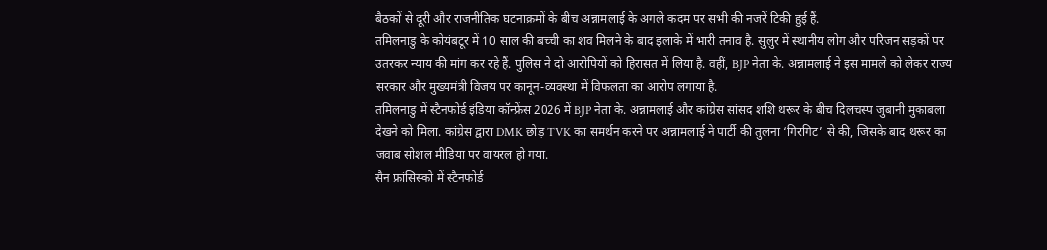बैठकों से दूरी और राजनीतिक घटनाक्रमों के बीच अन्नामलाई के अगले कदम पर सभी की नजरें टिकी हुई हैं.
तमिलनाडु के कोयंबटूर में 10 साल की बच्ची का शव मिलने के बाद इलाके में भारी तनाव है. सुलुर में स्थानीय लोग और परिजन सड़कों पर उतरकर न्याय की मांग कर रहे हैं. पुलिस ने दो आरोपियों को हिरासत में लिया है. वहीं, BJP नेता के. अन्नामलाई ने इस मामले को लेकर राज्य सरकार और मुख्यमंत्री विजय पर कानून-व्यवस्था में विफलता का आरोप लगाया है.
तमिलनाडु में स्टैनफोर्ड इंडिया कॉन्फ्रेंस 2026 में BJP नेता के. अन्नामलाई और कांग्रेस सांसद शशि थरूर के बीच दिलचस्प जुबानी मुकाबला देखने को मिला. कांग्रेस द्वारा DMK छोड़ TVK का समर्थन करने पर अन्नामलाई ने पार्टी की तुलना ‘गिरगिट’ से की, जिसके बाद थरूर का जवाब सोशल मीडिया पर वायरल हो गया.
सैन फ्रांसिस्को में स्टैनफोर्ड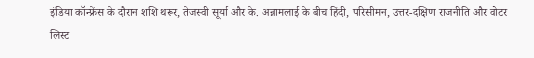इंडिया कॉन्फ्रेंस के दौरान शशि थरूर, तेजस्वी सूर्या और के. अन्नामलाई के बीच हिंदी, परिसीमन, उत्तर-दक्षिण राजनीति और वोटर लिस्ट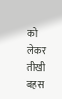को लेकर तीखी बहस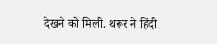देखने को मिली. थरूर ने हिंदी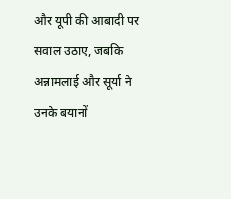और यूपी की आबादी पर सवाल उठाए, जबकि अन्नामलाई और सूर्या ने उनके बयानों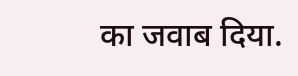का जवाब दिया.